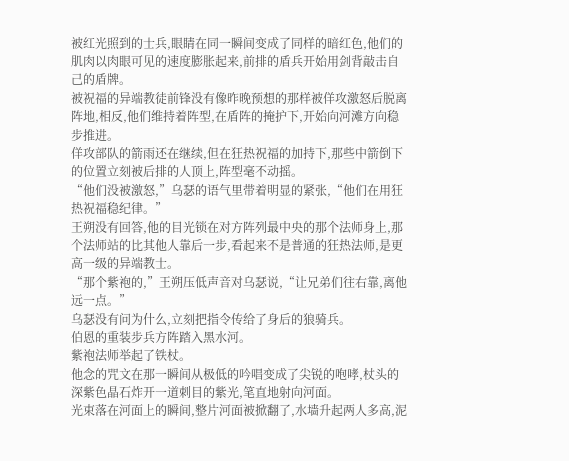被红光照到的士兵,眼睛在同一瞬间变成了同样的暗红色,他们的肌肉以肉眼可见的速度膨胀起来,前排的盾兵开始用剑背敲击自己的盾牌。
被祝福的异端教徒前锋没有像昨晚预想的那样被佯攻激怒后脱离阵地,相反,他们维持着阵型,在盾阵的掩护下,开始向河滩方向稳步推进。
佯攻部队的箭雨还在继续,但在狂热祝福的加持下,那些中箭倒下的位置立刻被后排的人顶上,阵型毫不动摇。
“他们没被激怒,”乌瑟的语气里带着明显的紧张,“他们在用狂热祝福稳纪律。”
王朔没有回答,他的目光锁在对方阵列最中央的那个法师身上,那个法师站的比其他人靠后一步,看起来不是普通的狂热法师,是更高一级的异端教士。
“那个紫袍的,”王朔压低声音对乌瑟说,“让兄弟们往右靠,离他远一点。”
乌瑟没有问为什么,立刻把指令传给了身后的狼骑兵。
伯恩的重装步兵方阵踏入黑水河。
紫袍法师举起了铁杖。
他念的咒文在那一瞬间从极低的吟唱变成了尖锐的咆哮,杖头的深紫色晶石炸开一道刺目的紫光,笔直地射向河面。
光束落在河面上的瞬间,整片河面被掀翻了,水墙升起两人多高,泥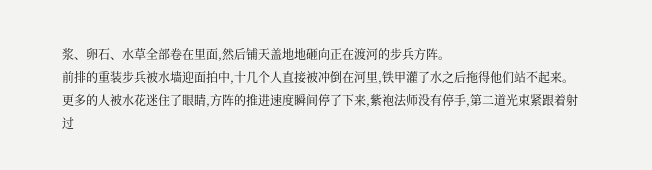浆、卵石、水草全部卷在里面,然后铺天盖地地砸向正在渡河的步兵方阵。
前排的重装步兵被水墙迎面拍中,十几个人直接被冲倒在河里,铁甲灌了水之后拖得他们站不起来。
更多的人被水花迷住了眼睛,方阵的推进速度瞬间停了下来,紫袍法师没有停手,第二道光束紧跟着射过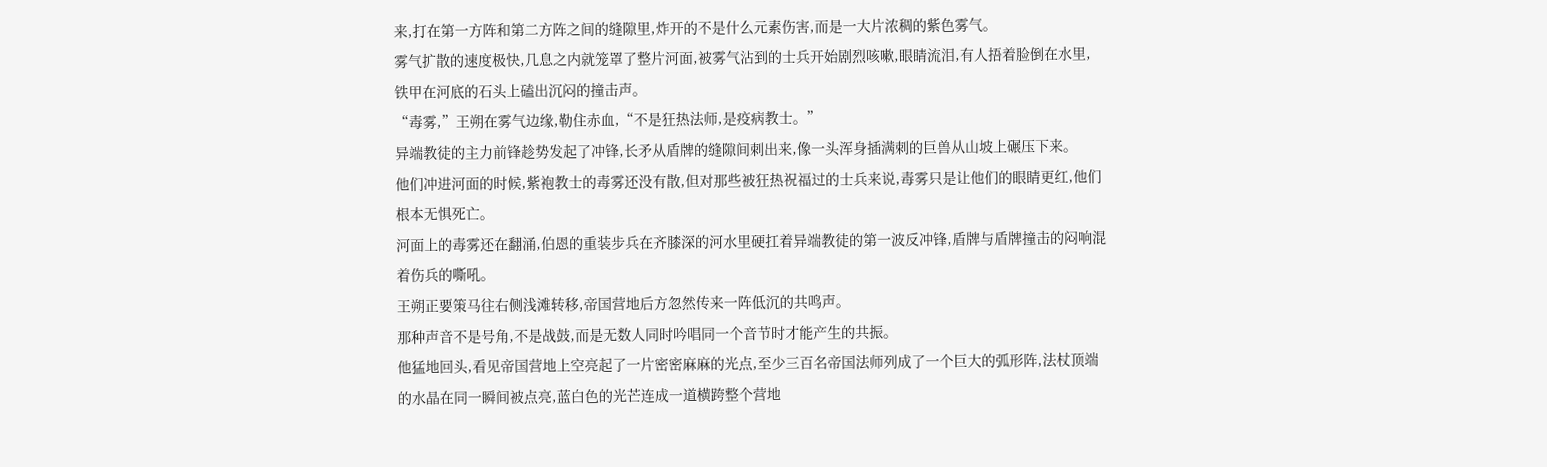来,打在第一方阵和第二方阵之间的缝隙里,炸开的不是什么元素伤害,而是一大片浓稠的紫色雾气。
雾气扩散的速度极快,几息之内就笼罩了整片河面,被雾气沾到的士兵开始剧烈咳嗽,眼睛流泪,有人捂着脸倒在水里,铁甲在河底的石头上磕出沉闷的撞击声。
“毒雾,”王朔在雾气边缘,勒住赤血,“不是狂热法师,是疫病教士。”
异端教徒的主力前锋趁势发起了冲锋,长矛从盾牌的缝隙间刺出来,像一头浑身插满刺的巨兽从山坡上碾压下来。
他们冲进河面的时候,紫袍教士的毒雾还没有散,但对那些被狂热祝福过的士兵来说,毒雾只是让他们的眼睛更红,他们根本无惧死亡。
河面上的毒雾还在翻涌,伯恩的重装步兵在齐膝深的河水里硬扛着异端教徒的第一波反冲锋,盾牌与盾牌撞击的闷响混着伤兵的嘶吼。
王朔正要策马往右侧浅滩转移,帝国营地后方忽然传来一阵低沉的共鸣声。
那种声音不是号角,不是战鼓,而是无数人同时吟唱同一个音节时才能产生的共振。
他猛地回头,看见帝国营地上空亮起了一片密密麻麻的光点,至少三百名帝国法师列成了一个巨大的弧形阵,法杖顶端的水晶在同一瞬间被点亮,蓝白色的光芒连成一道横跨整个营地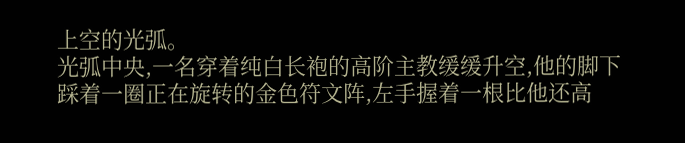上空的光弧。
光弧中央,一名穿着纯白长袍的高阶主教缓缓升空,他的脚下踩着一圈正在旋转的金色符文阵,左手握着一根比他还高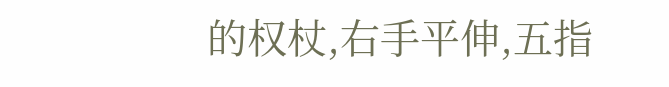的权杖,右手平伸,五指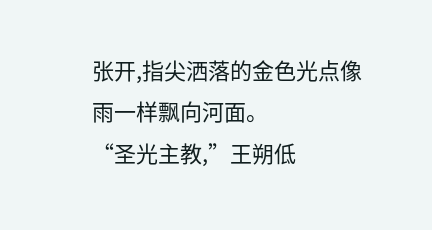张开,指尖洒落的金色光点像雨一样飘向河面。
“圣光主教,”王朔低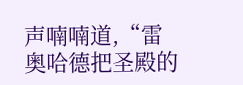声喃喃道,“雷奥哈德把圣殿的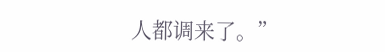人都调来了。”